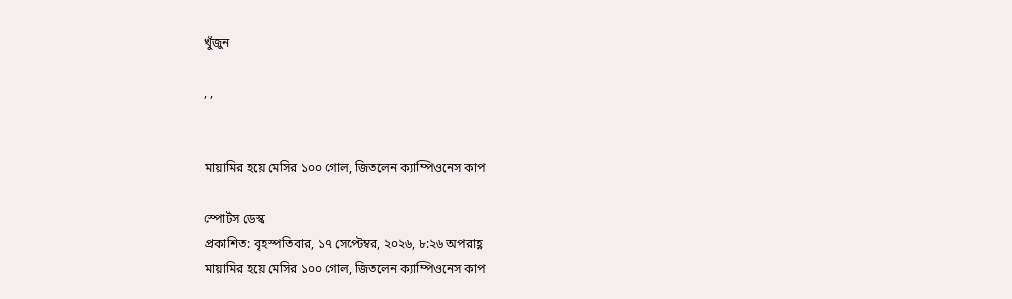খুঁজুন

, ,


মায়ামির হয়ে মেসির ১০০ গোল, জিতলেন ক্যাম্পিওনেস কাপ

স্পোর্টস ডেস্ক
প্রকাশিত: বৃহস্পতিবার, ১৭ সেপ্টেম্বর, ২০২৬, ৮:২৬ অপরাহ্ণ
মায়ামির হয়ে মেসির ১০০ গোল, জিতলেন ক্যাম্পিওনেস কাপ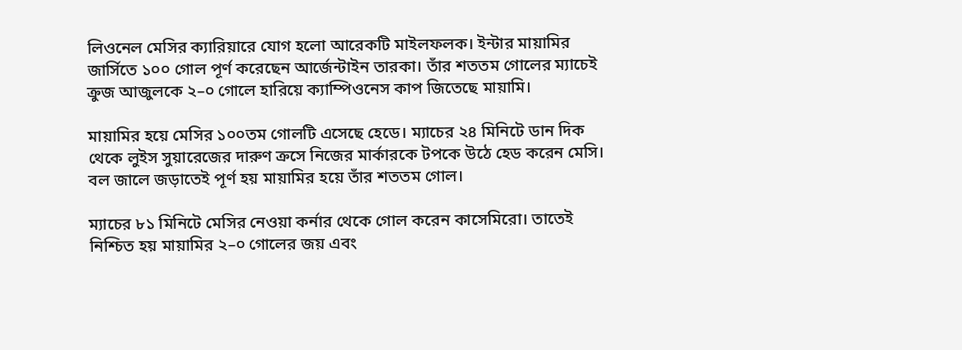লিওনেল মেসির ক্যারিয়ারে যোগ হলো আরেকটি মাইলফলক। ইন্টার মায়ামির জার্সিতে ১০০ গোল পূর্ণ করেছেন আর্জেন্টাইন তারকা। তাঁর শততম গোলের ম্যাচেই ক্রুজ আজুলকে ২–০ গোলে হারিয়ে ক্যাম্পিওনেস কাপ জিতেছে মায়ামি।

মায়ামির হয়ে মেসির ১০০তম গোলটি এসেছে হেডে। ম্যাচের ২৪ মিনিটে ডান দিক থেকে লুইস সুয়ারেজের দারুণ ক্রসে নিজের মার্কারকে টপকে উঠে হেড করেন মেসি। বল জালে জড়াতেই পূর্ণ হয় মায়ামির হয়ে তাঁর শততম গোল।

ম্যাচের ৮১ মিনিটে মেসির নেওয়া কর্নার থেকে গোল করেন কাসেমিরো। তাতেই নিশ্চিত হয় মায়ামির ২–০ গোলের জয় এবং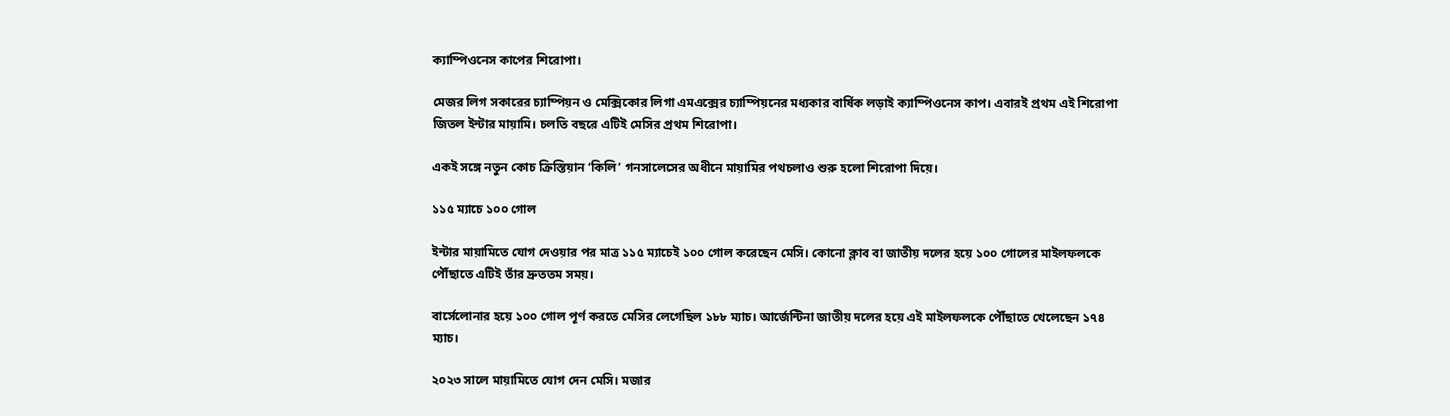ক্যাম্পিওনেস কাপের শিরোপা।

মেজর লিগ সকারের চ্যাম্পিয়ন ও মেক্সিকোর লিগা এমএক্সের চ্যাম্পিয়নের মধ্যকার বার্ষিক লড়াই ক্যাম্পিওনেস কাপ। এবারই প্রথম এই শিরোপা জিতল ইন্টার মায়ামি। চলতি বছরে এটিই মেসির প্রথম শিরোপা।

একই সঙ্গে নতুন কোচ ক্রিস্তিয়ান ‘কিলি’ গনসালেসের অধীনে মায়ামির পথচলাও শুরু হলো শিরোপা দিয়ে।

১১৫ ম্যাচে ১০০ গোল

ইন্টার মায়ামিতে যোগ দেওয়ার পর মাত্র ১১৫ ম্যাচেই ১০০ গোল করেছেন মেসি। কোনো ক্লাব বা জাতীয় দলের হয়ে ১০০ গোলের মাইলফলকে পৌঁছাতে এটিই তাঁর দ্রুততম সময়।

বার্সেলোনার হয়ে ১০০ গোল পূর্ণ করতে মেসির লেগেছিল ১৮৮ ম্যাচ। আর্জেন্টিনা জাতীয় দলের হয়ে এই মাইলফলকে পৌঁছাতে খেলেছেন ১৭৪ ম্যাচ।

২০২৩ সালে মায়ামিতে যোগ দেন মেসি। মজার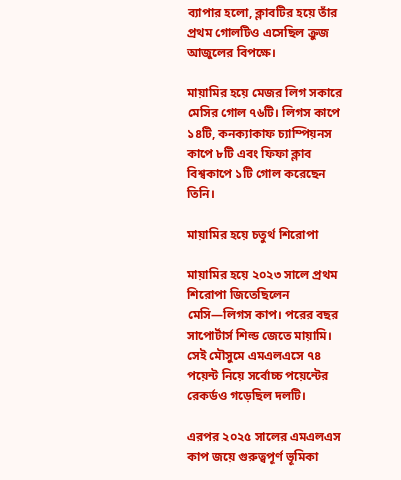ব্যাপার হলো, ক্লাবটির হয়ে তাঁর প্রথম গোলটিও এসেছিল ক্রুজ আজুলের বিপক্ষে।

মায়ামির হয়ে মেজর লিগ সকারে মেসির গোল ৭৬টি। লিগস কাপে ১৪টি, কনক্যাকাফ চ্যাম্পিয়নস কাপে ৮টি এবং ফিফা ক্লাব বিশ্বকাপে ১টি গোল করেছেন তিনি।

মায়ামির হয়ে চতুর্থ শিরোপা

মায়ামির হয়ে ২০২৩ সালে প্রথম শিরোপা জিতেছিলেন মেসি—লিগস কাপ। পরের বছর সাপোর্টার্স শিল্ড জেতে মায়ামি। সেই মৌসুমে এমএলএসে ৭৪ পয়েন্ট নিয়ে সর্বোচ্চ পয়েন্টের রেকর্ডও গড়েছিল দলটি।

এরপর ২০২৫ সালের এমএলএস কাপ জয়ে গুরুত্বপূর্ণ ভূমিকা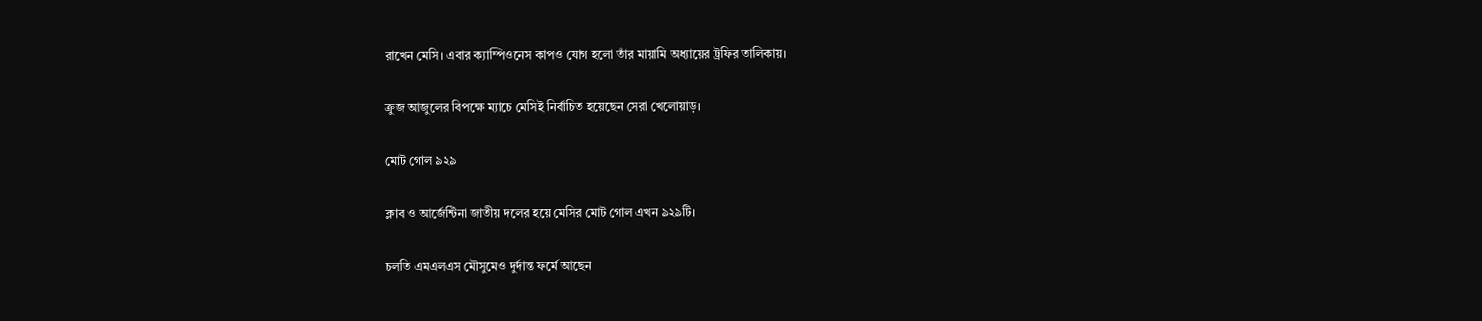রাখেন মেসি। এবার ক্যাম্পিওনেস কাপও যোগ হলো তাঁর মায়ামি অধ্যায়ের ট্রফির তালিকায়।

ক্রুজ আজুলের বিপক্ষে ম্যাচে মেসিই নির্বাচিত হয়েছেন সেরা খেলোয়াড়।

মোট গোল ৯২৯

ক্লাব ও আর্জেন্টিনা জাতীয় দলের হয়ে মেসির মোট গোল এখন ৯২৯টি।

চলতি এমএলএস মৌসুমেও দুর্দান্ত ফর্মে আছেন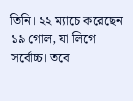তিনি। ২২ ম্যাচে করেছেন ১৯ গোল, যা লিগে সর্বোচ্চ। তবে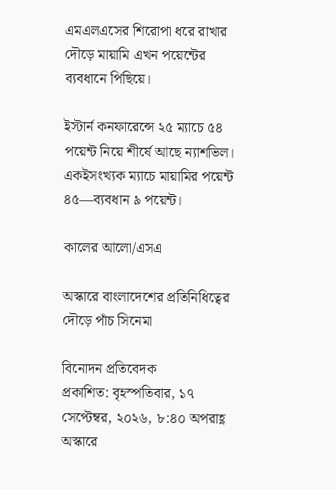এমএলএসের শিরোপা ধরে রাখার দৌড়ে মায়ামি এখন পয়েন্টের ব্যবধানে পিছিয়ে।

ইস্টার্ন কনফারেন্সে ২৫ ম্যাচে ৫৪ পয়েন্ট নিয়ে শীর্ষে আছে ন্যাশভিল। একইসংখ্যক ম্যাচে মায়ামির পয়েন্ট ৪৫—ব্যবধান ৯ পয়েন্ট।

কালের আলো/এসএ

অস্কারে বাংলাদেশের প্রতিনিধিত্বের দৌড়ে পাঁচ সিনেমা

বিনোদন প্রতিবেদক
প্রকাশিত: বৃহস্পতিবার, ১৭ সেপ্টেম্বর, ২০২৬, ৮:৪০ অপরাহ্ণ
অস্কারে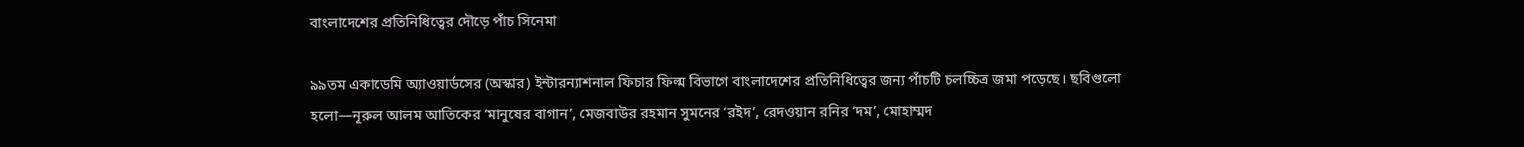বাংলাদেশের প্রতিনিধিত্বের দৌড়ে পাঁচ সিনেমা

৯৯তম একাডেমি অ্যাওয়ার্ডসের (অস্কার) ইন্টারন্যাশনাল ফিচার ফিল্ম বিভাগে বাংলাদেশের প্রতিনিধিত্বের জন্য পাঁচটি চলচ্চিত্র জমা পড়েছে। ছবিগুলো হলো—নূরুল আলম আতিকের ‘মানুষের বাগান’, মেজবাউর রহমান সুমনের ‘রইদ’, রেদওয়ান রনির ‘দম’, মোহাম্মদ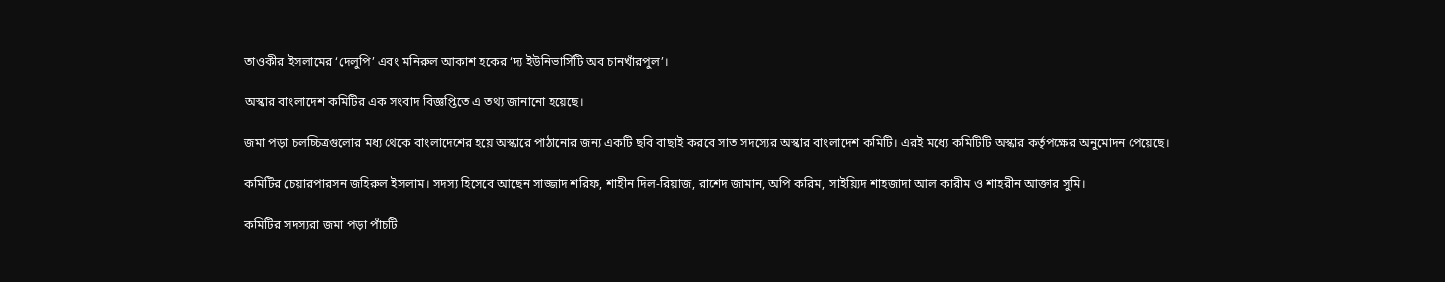তাওকীর ইসলামের ‘দেলুপি’ এবং মনিরুল আকাশ হকের ‘দ্য ইউনিভার্সিটি অব চানখাঁরপুল’।

অস্কার বাংলাদেশ কমিটির এক সংবাদ বিজ্ঞপ্তিতে এ তথ্য জানানো হয়েছে।

জমা পড়া চলচ্চিত্রগুলোর মধ্য থেকে বাংলাদেশের হয়ে অস্কারে পাঠানোর জন্য একটি ছবি বাছাই করবে সাত সদস্যের অস্কার বাংলাদেশ কমিটি। এরই মধ্যে কমিটিটি অস্কার কর্তৃপক্ষের অনুমোদন পেয়েছে।

কমিটির চেয়ারপারসন জহিরুল ইসলাম। সদস্য হিসেবে আছেন সাজ্জাদ শরিফ, শাহীন দিল-রিয়াজ, রাশেদ জামান, অপি করিম, সাইয়্যিদ শাহজাদা আল কারীম ও শাহরীন আক্তার সুমি।

কমিটির সদস্যরা জমা পড়া পাঁচটি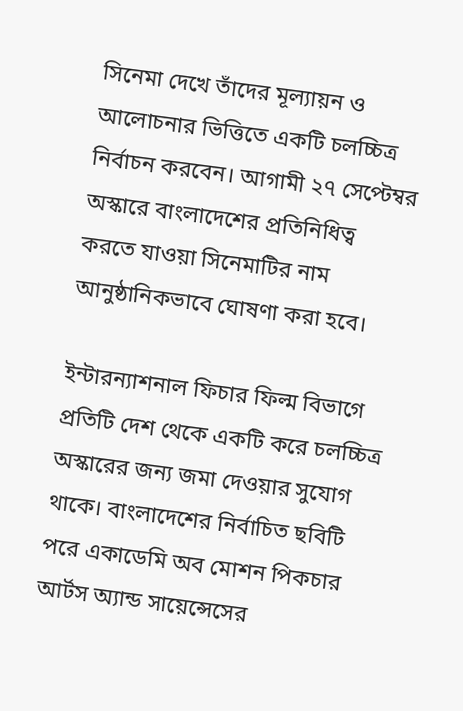সিনেমা দেখে তাঁদের মূল্যায়ন ও আলোচনার ভিত্তিতে একটি চলচ্চিত্র নির্বাচন করবেন। আগামী ২৭ সেপ্টেম্বর অস্কারে বাংলাদেশের প্রতিনিধিত্ব করতে যাওয়া সিনেমাটির নাম আনুষ্ঠানিকভাবে ঘোষণা করা হবে।

ইন্টারন্যাশনাল ফিচার ফিল্ম বিভাগে প্রতিটি দেশ থেকে একটি করে চলচ্চিত্র অস্কারের জন্য জমা দেওয়ার সুযোগ থাকে। বাংলাদেশের নির্বাচিত ছবিটি পরে একাডেমি অব মোশন পিকচার আর্টস অ্যান্ড সায়েন্সেসের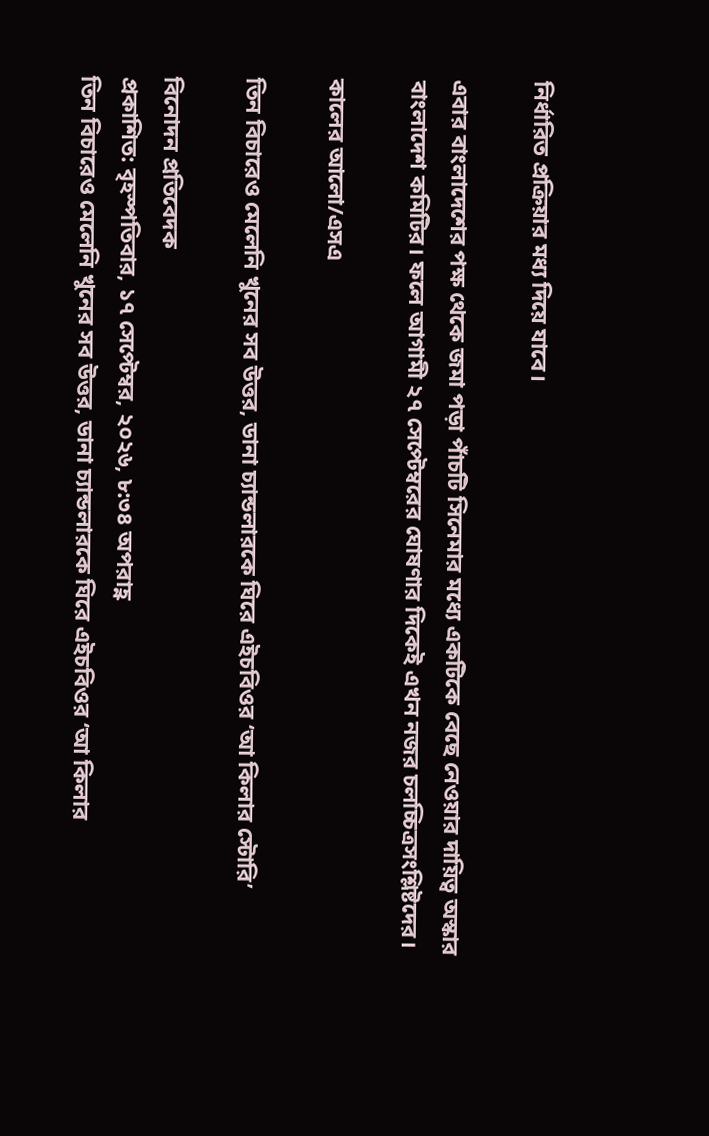নির্ধারিত প্রক্রিয়ার মধ্য দিয়ে যাবে।

এবার বাংলাদেশের পক্ষ থেকে জমা পড়া পাঁচটি সিনেমার মধ্যে একটিকে বেছে নেওয়ার দায়িত্ব অস্কার বাংলাদেশ কমিটির। ফলে আগামী ২৭ সেপ্টেম্বরের ঘোষণার দিকেই এখন নজর চলচ্চিত্রসংশ্লিষ্টদের।

কালের আলো/এসএ

তিন বিচারেও মেলেনি খুনের সব উত্তর, ডানা চ্যান্ডলারকে ঘিরে এইচবিওর ‘আ কিলার স্টোরি’

বিনোদন প্রতিবেদক
প্রকাশিত: বৃহস্পতিবার, ১৭ সেপ্টেম্বর, ২০২৬, ৮:৩৪ অপরাহ্ণ
তিন বিচারেও মেলেনি খুনের সব উত্তর, ডানা চ্যান্ডলারকে ঘিরে এইচবিওর ‘আ কিলার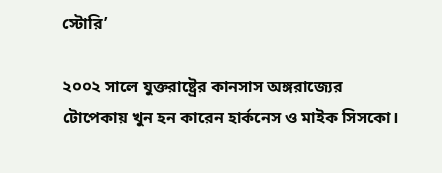স্টোরি’

২০০২ সালে যুক্তরাষ্ট্রের কানসাস অঙ্গরাজ্যের টোপেকায় খুন হন কারেন হার্কনেস ও মাইক সিসকো।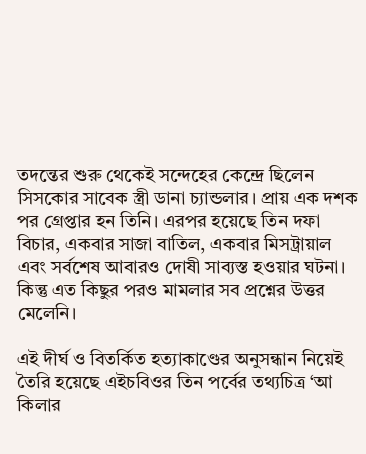তদন্তের শুরু থেকেই সন্দেহের কেন্দ্রে ছিলেন সিসকোর সাবেক স্ত্রী ডানা চ্যান্ডলার। প্রায় এক দশক পর গ্রেপ্তার হন তিনি। এরপর হয়েছে তিন দফা বিচার, একবার সাজা বাতিল, একবার মিসট্রায়াল এবং সর্বশেষ আবারও দোষী সাব্যস্ত হওয়ার ঘটনা। কিন্তু এত কিছুর পরও মামলার সব প্রশ্নের উত্তর মেলেনি।

এই দীর্ঘ ও বিতর্কিত হত্যাকাণ্ডের অনুসন্ধান নিয়েই তৈরি হয়েছে এইচবিওর তিন পর্বের তথ্যচিত্র ‘আ কিলার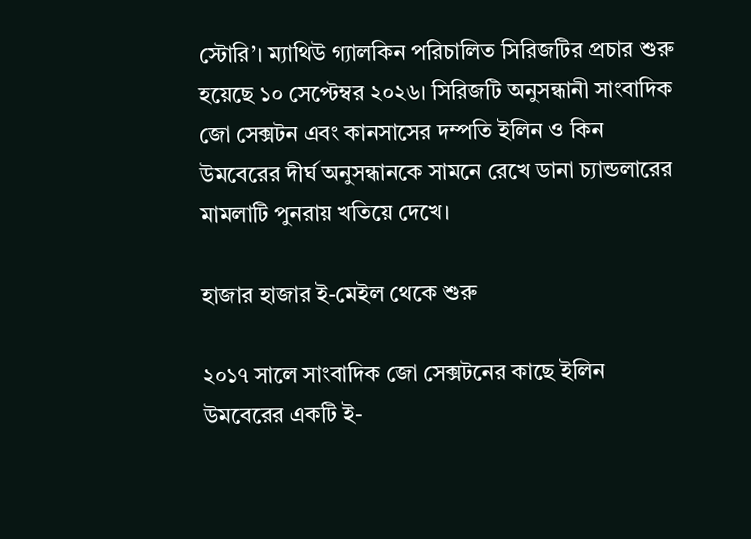স্টোরি’। ম্যাথিউ গ্যালকিন পরিচালিত সিরিজটির প্রচার শুরু হয়েছে ১০ সেপ্টেম্বর ২০২৬। সিরিজটি অনুসন্ধানী সাংবাদিক জো সেক্সটন এবং কানসাসের দম্পতি ইলিন ও কিন উমবেরের দীর্ঘ অনুসন্ধানকে সামনে রেখে ডানা চ্যান্ডলারের মামলাটি পুনরায় খতিয়ে দেখে।

হাজার হাজার ই-মেইল থেকে শুরু

২০১৭ সালে সাংবাদিক জো সেক্সটনের কাছে ইলিন উমবেরের একটি ই-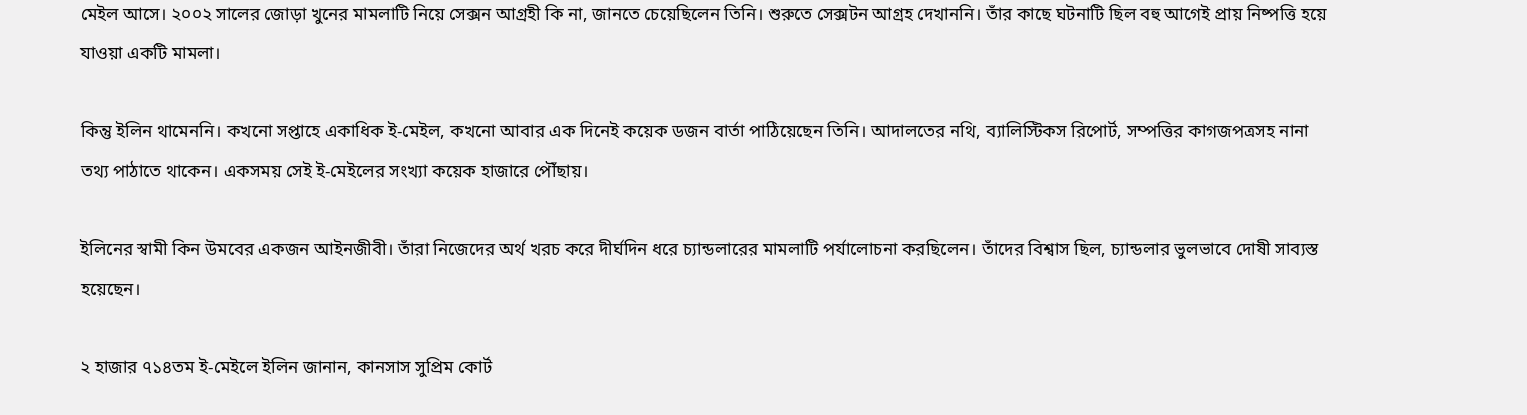মেইল আসে। ২০০২ সালের জোড়া খুনের মামলাটি নিয়ে সেক্সন আগ্রহী কি না, জানতে চেয়েছিলেন তিনি। শুরুতে সেক্সটন আগ্রহ দেখাননি। তাঁর কাছে ঘটনাটি ছিল বহু আগেই প্রায় নিষ্পত্তি হয়ে যাওয়া একটি মামলা।

কিন্তু ইলিন থামেননি। কখনো সপ্তাহে একাধিক ই-মেইল, কখনো আবার এক দিনেই কয়েক ডজন বার্তা পাঠিয়েছেন তিনি। আদালতের নথি, ব্যালিস্টিকস রিপোর্ট, সম্পত্তির কাগজপত্রসহ নানা তথ্য পাঠাতে থাকেন। একসময় সেই ই-মেইলের সংখ্যা কয়েক হাজারে পৌঁছায়।

ইলিনের স্বামী কিন উমবের একজন আইনজীবী। তাঁরা নিজেদের অর্থ খরচ করে দীর্ঘদিন ধরে চ্যান্ডলারের মামলাটি পর্যালোচনা করছিলেন। তাঁদের বিশ্বাস ছিল, চ্যান্ডলার ভুলভাবে দোষী সাব্যস্ত হয়েছেন।

২ হাজার ৭১৪তম ই-মেইলে ইলিন জানান, কানসাস সুপ্রিম কোর্ট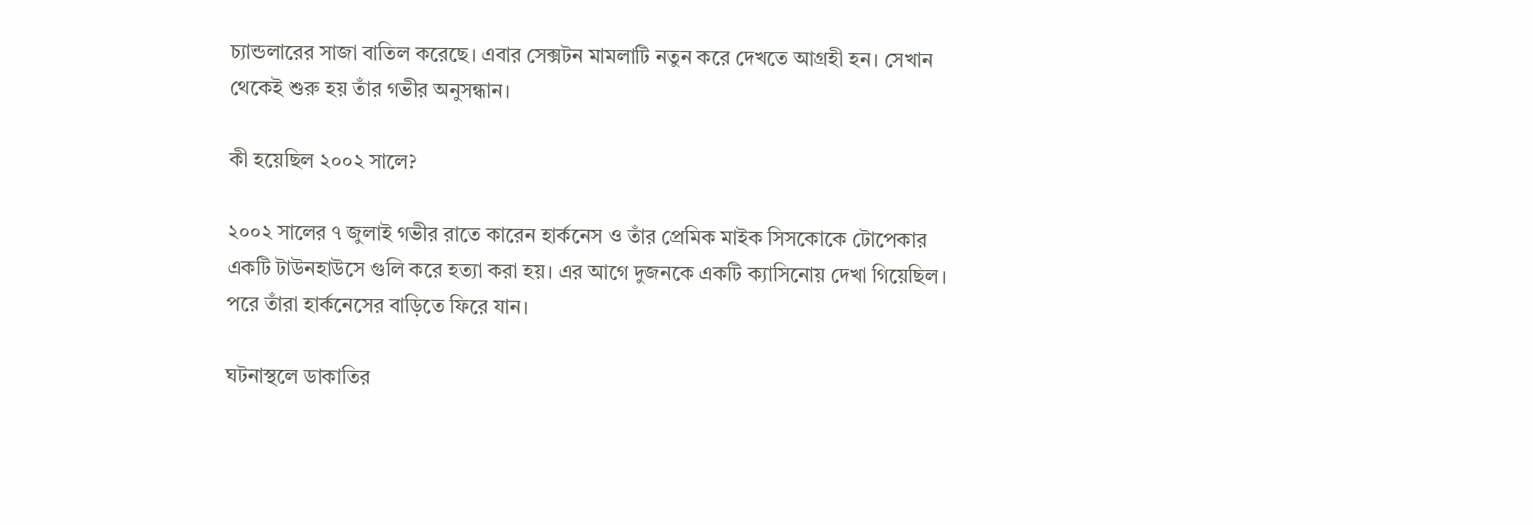চ্যান্ডলারের সাজা বাতিল করেছে। এবার সেক্সটন মামলাটি নতুন করে দেখতে আগ্রহী হন। সেখান থেকেই শুরু হয় তাঁর গভীর অনুসন্ধান।

কী হয়েছিল ২০০২ সালে?

২০০২ সালের ৭ জুলাই গভীর রাতে কারেন হার্কনেস ও তাঁর প্রেমিক মাইক সিসকোকে টোপেকার একটি টাউনহাউসে গুলি করে হত্যা করা হয়। এর আগে দুজনকে একটি ক্যাসিনোয় দেখা গিয়েছিল। পরে তাঁরা হার্কনেসের বাড়িতে ফিরে যান।

ঘটনাস্থলে ডাকাতির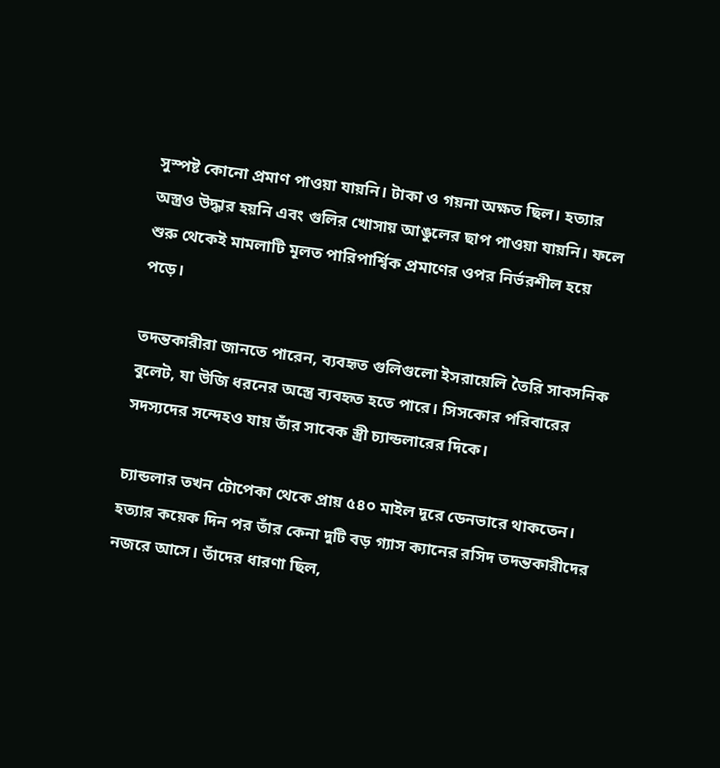সুস্পষ্ট কোনো প্রমাণ পাওয়া যায়নি। টাকা ও গয়না অক্ষত ছিল। হত্যার অস্ত্রও উদ্ধার হয়নি এবং গুলির খোসায় আঙুলের ছাপ পাওয়া যায়নি। ফলে শুরু থেকেই মামলাটি মূলত পারিপার্শ্বিক প্রমাণের ওপর নির্ভরশীল হয়ে পড়ে।

তদন্তকারীরা জানতে পারেন, ব্যবহৃত গুলিগুলো ইসরায়েলি তৈরি সাবসনিক বুলেট, যা উজি ধরনের অস্ত্রে ব্যবহৃত হতে পারে। সিসকোর পরিবারের সদস্যদের সন্দেহও যায় তাঁর সাবেক স্ত্রী চ্যান্ডলারের দিকে।

চ্যান্ডলার তখন টোপেকা থেকে প্রায় ৫৪০ মাইল দূরে ডেনভারে থাকতেন। হত্যার কয়েক দিন পর তাঁর কেনা দুটি বড় গ্যাস ক্যানের রসিদ তদন্তকারীদের নজরে আসে। তাঁদের ধারণা ছিল,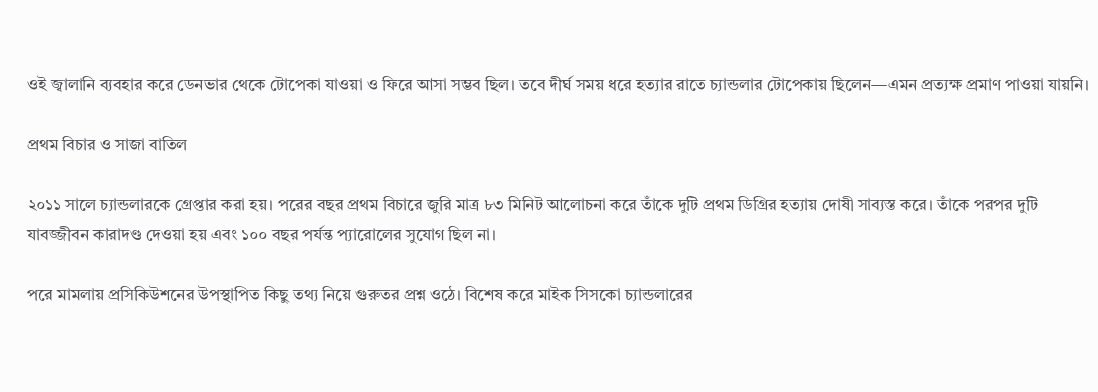ওই জ্বালানি ব্যবহার করে ডেনভার থেকে টোপেকা যাওয়া ও ফিরে আসা সম্ভব ছিল। তবে দীর্ঘ সময় ধরে হত্যার রাতে চ্যান্ডলার টোপেকায় ছিলেন—এমন প্রত্যক্ষ প্রমাণ পাওয়া যায়নি।

প্রথম বিচার ও সাজা বাতিল

২০১১ সালে চ্যান্ডলারকে গ্রেপ্তার করা হয়। পরের বছর প্রথম বিচারে জুরি মাত্র ৮৩ মিনিট আলোচনা করে তাঁকে দুটি প্রথম ডিগ্রির হত্যায় দোষী সাব্যস্ত করে। তাঁকে পরপর দুটি যাবজ্জীবন কারাদণ্ড দেওয়া হয় এবং ১০০ বছর পর্যন্ত প্যারোলের সুযোগ ছিল না।

পরে মামলায় প্রসিকিউশনের উপস্থাপিত কিছু তথ্য নিয়ে গুরুতর প্রশ্ন ওঠে। বিশেষ করে মাইক সিসকো চ্যান্ডলারের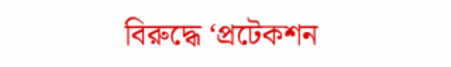বিরুদ্ধে ‘প্রটেকশন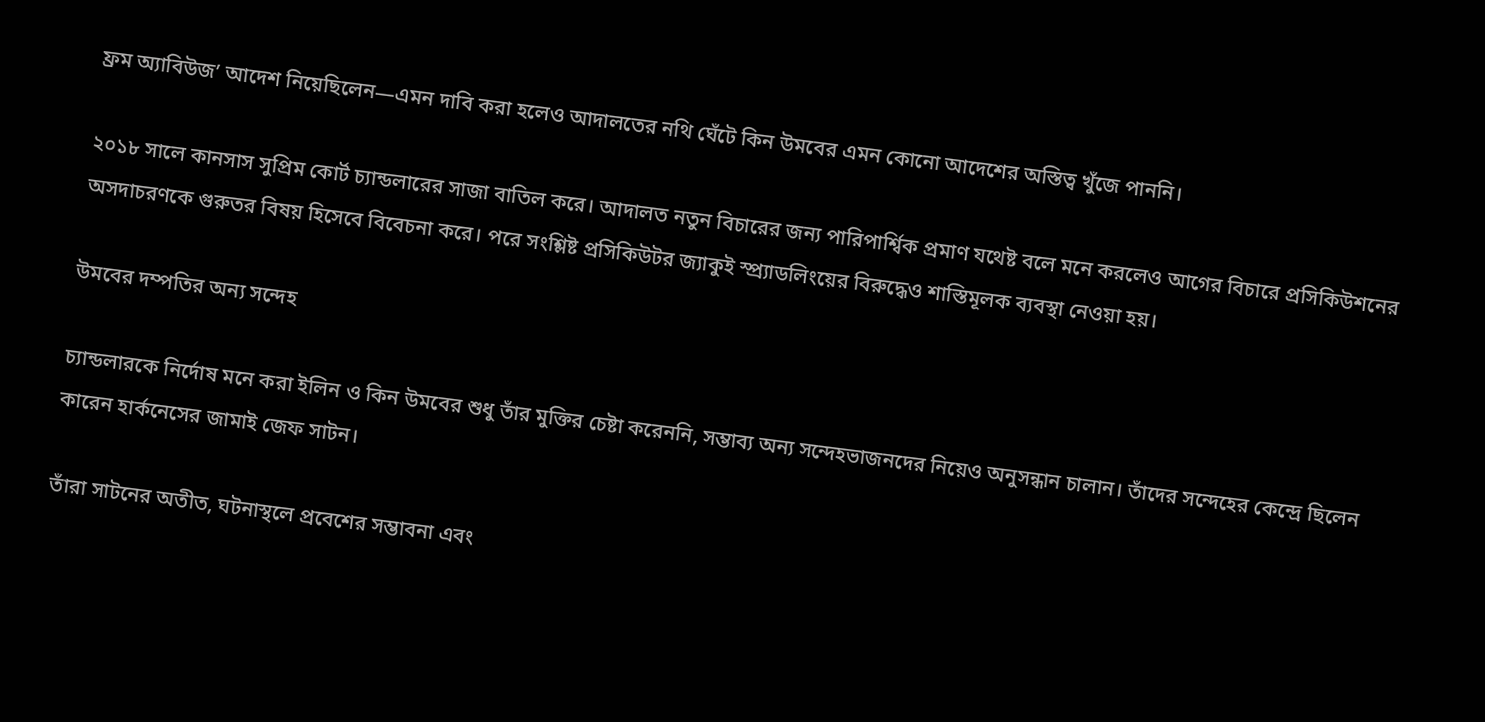ফ্রম অ্যাবিউজ’ আদেশ নিয়েছিলেন—এমন দাবি করা হলেও আদালতের নথি ঘেঁটে কিন উমবের এমন কোনো আদেশের অস্তিত্ব খুঁজে পাননি।

২০১৮ সালে কানসাস সুপ্রিম কোর্ট চ্যান্ডলারের সাজা বাতিল করে। আদালত নতুন বিচারের জন্য পারিপার্শ্বিক প্রমাণ যথেষ্ট বলে মনে করলেও আগের বিচারে প্রসিকিউশনের অসদাচরণকে গুরুতর বিষয় হিসেবে বিবেচনা করে। পরে সংশ্লিষ্ট প্রসিকিউটর জ্যাকুই স্প্র্যাডলিংয়ের বিরুদ্ধেও শাস্তিমূলক ব্যবস্থা নেওয়া হয়।

উমবের দম্পতির অন্য সন্দেহ

চ্যান্ডলারকে নির্দোষ মনে করা ইলিন ও কিন উমবের শুধু তাঁর মুক্তির চেষ্টা করেননি, সম্ভাব্য অন্য সন্দেহভাজনদের নিয়েও অনুসন্ধান চালান। তাঁদের সন্দেহের কেন্দ্রে ছিলেন কারেন হার্কনেসের জামাই জেফ সাটন।

তাঁরা সাটনের অতীত, ঘটনাস্থলে প্রবেশের সম্ভাবনা এবং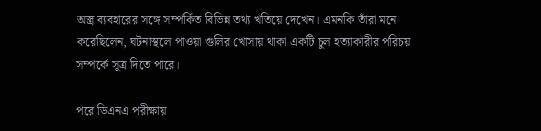অস্ত্র ব্যবহারের সঙ্গে সম্পর্কিত বিভিন্ন তথ্য খতিয়ে দেখেন। এমনকি তাঁরা মনে করেছিলেন, ঘটনাস্থলে পাওয়া গুলির খোসায় থাকা একটি চুল হত্যাকারীর পরিচয় সম্পর্কে সূত্র দিতে পারে।

পরে ডিএনএ পরীক্ষায়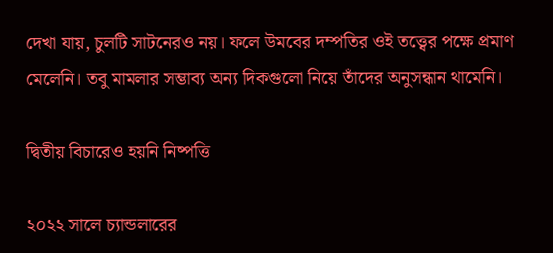দেখা যায়, চুলটি সাটনেরও নয়। ফলে উমবের দম্পতির ওই তত্ত্বের পক্ষে প্রমাণ মেলেনি। তবু মামলার সম্ভাব্য অন্য দিকগুলো নিয়ে তাঁদের অনুসন্ধান থামেনি।

দ্বিতীয় বিচারেও হয়নি নিষ্পত্তি

২০২২ সালে চ্যান্ডলারের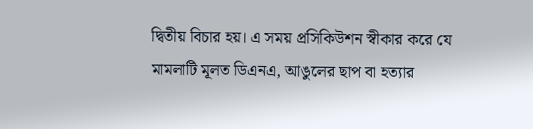দ্বিতীয় বিচার হয়। এ সময় প্রসিকিউশন স্বীকার করে যে মামলাটি মূলত ডিএনএ, আঙুলের ছাপ বা হত্যার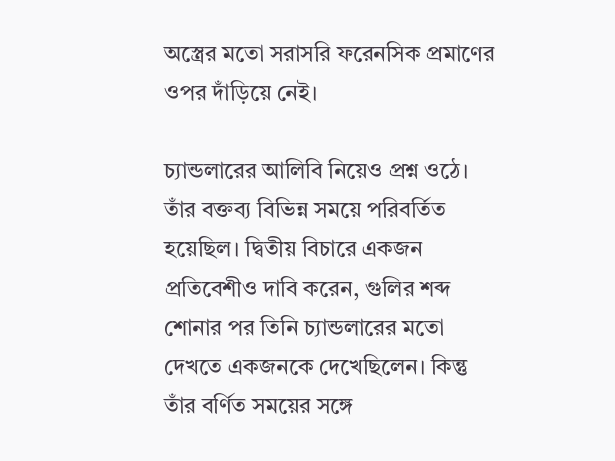অস্ত্রের মতো সরাসরি ফরেনসিক প্রমাণের ওপর দাঁড়িয়ে নেই।

চ্যান্ডলারের আলিবি নিয়েও প্রশ্ন ওঠে। তাঁর বক্তব্য বিভিন্ন সময়ে পরিবর্তিত হয়েছিল। দ্বিতীয় বিচারে একজন প্রতিবেশীও দাবি করেন, গুলির শব্দ শোনার পর তিনি চ্যান্ডলারের মতো দেখতে একজনকে দেখেছিলেন। কিন্তু তাঁর বর্ণিত সময়ের সঙ্গে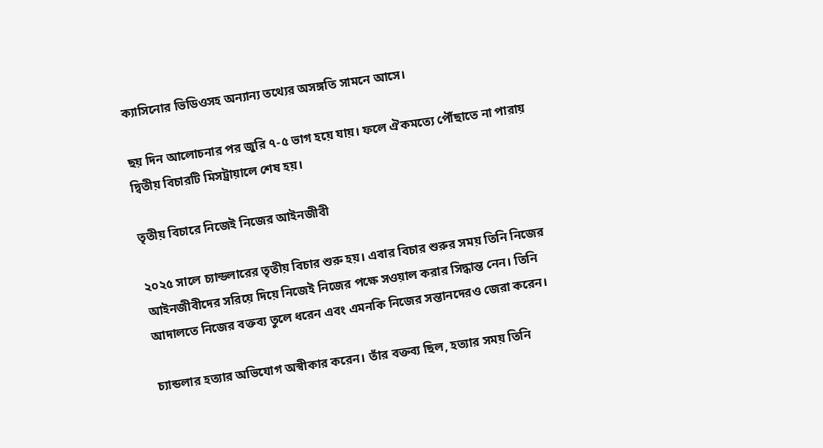ক্যাসিনোর ভিডিওসহ অন্যান্য তথ্যের অসঙ্গতি সামনে আসে।

ছয় দিন আলোচনার পর জুরি ৭-৫ ভাগ হয়ে যায়। ফলে ঐকমত্যে পৌঁছাতে না পারায় দ্বিতীয় বিচারটি মিসট্রায়ালে শেষ হয়।

তৃতীয় বিচারে নিজেই নিজের আইনজীবী

২০২৫ সালে চ্যান্ডলারের তৃতীয় বিচার শুরু হয়। এবার বিচার শুরুর সময় তিনি নিজের আইনজীবীদের সরিয়ে দিয়ে নিজেই নিজের পক্ষে সওয়াল করার সিদ্ধান্ত নেন। তিনি আদালতে নিজের বক্তব্য তুলে ধরেন এবং এমনকি নিজের সন্তানদেরও জেরা করেন।

চ্যান্ডলার হত্যার অভিযোগ অস্বীকার করেন। তাঁর বক্তব্য ছিল, হত্যার সময় তিনি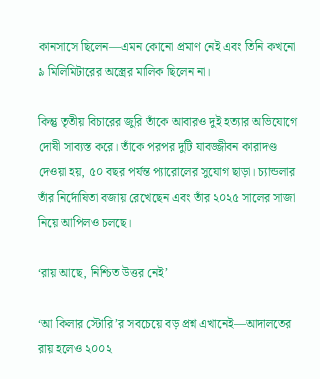কানসাসে ছিলেন—এমন কোনো প্রমাণ নেই এবং তিনি কখনো ৯ মিলিমিটারের অস্ত্রের মালিক ছিলেন না।

কিন্তু তৃতীয় বিচারের জুরি তাঁকে আবারও দুই হত্যার অভিযোগে দোষী সাব্যস্ত করে। তাঁকে পরপর দুটি যাবজ্জীবন কারাদণ্ড দেওয়া হয়, ৫০ বছর পর্যন্ত প্যারোলের সুযোগ ছাড়া। চ্যান্ডলার তাঁর নির্দোষিতা বজায় রেখেছেন এবং তাঁর ২০২৫ সালের সাজা নিয়ে আপিলও চলছে।

‘রায় আছে, নিশ্চিত উত্তর নেই’

‘আ কিলার স্টোরি’র সবচেয়ে বড় প্রশ্ন এখানেই—আদালতের রায় হলেও ২০০২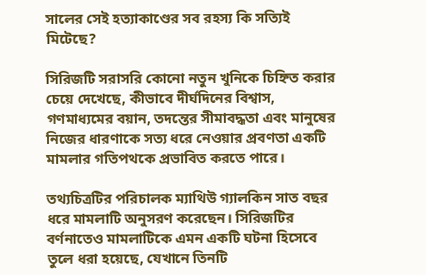সালের সেই হত্যাকাণ্ডের সব রহস্য কি সত্যিই মিটেছে?

সিরিজটি সরাসরি কোনো নতুন খুনিকে চিহ্নিত করার চেয়ে দেখেছে, কীভাবে দীর্ঘদিনের বিশ্বাস, গণমাধ্যমের বয়ান, তদন্তের সীমাবদ্ধতা এবং মানুষের নিজের ধারণাকে সত্য ধরে নেওয়ার প্রবণতা একটি মামলার গতিপথকে প্রভাবিত করতে পারে।

তথ্যচিত্রটির পরিচালক ম্যাথিউ গ্যালকিন সাত বছর ধরে মামলাটি অনুসরণ করেছেন। সিরিজটির বর্ণনাতেও মামলাটিকে এমন একটি ঘটনা হিসেবে তুলে ধরা হয়েছে, যেখানে তিনটি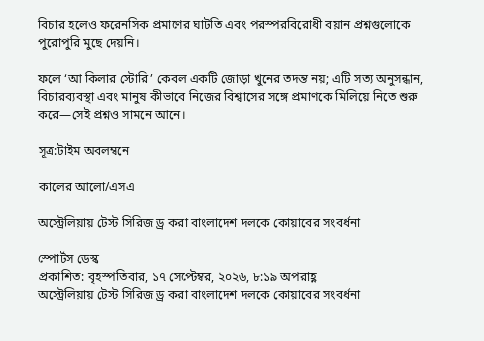বিচার হলেও ফরেনসিক প্রমাণের ঘাটতি এবং পরস্পরবিরোধী বয়ান প্রশ্নগুলোকে পুরোপুরি মুছে দেয়নি।

ফলে ‘আ কিলার স্টোরি’ কেবল একটি জোড়া খুনের তদন্ত নয়; এটি সত্য অনুসন্ধান, বিচারব্যবস্থা এবং মানুষ কীভাবে নিজের বিশ্বাসের সঙ্গে প্রমাণকে মিলিয়ে নিতে শুরু করে—সেই প্রশ্নও সামনে আনে।

সূত্র:টাইম অবলম্বনে

কালের আলো/এসএ

অস্ট্রেলিয়ায় টেস্ট সিরিজ ড্র করা বাংলাদেশ দলকে কোয়াবের সংবর্ধনা

স্পোর্টস ডেস্ক
প্রকাশিত: বৃহস্পতিবার, ১৭ সেপ্টেম্বর, ২০২৬, ৮:১৯ অপরাহ্ণ
অস্ট্রেলিয়ায় টেস্ট সিরিজ ড্র করা বাংলাদেশ দলকে কোয়াবের সংবর্ধনা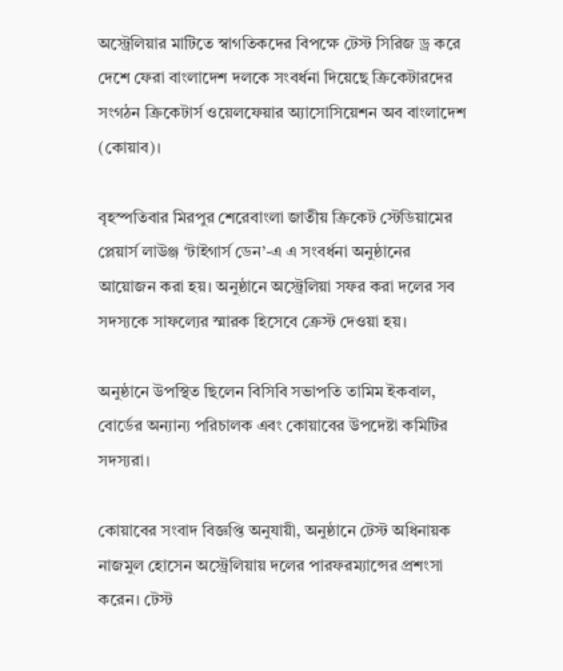অস্ট্রেলিয়ার মাটিতে স্বাগতিকদের বিপক্ষে টেস্ট সিরিজ ড্র করে দেশে ফেরা বাংলাদেশ দলকে সংবর্ধনা দিয়েছে ক্রিকেটারদের সংগঠন ক্রিকেটার্স ওয়েলফেয়ার অ্যাসোসিয়েশন অব বাংলাদেশ (কোয়াব)।

বৃহস্পতিবার মিরপুর শেরেবাংলা জাতীয় ক্রিকেট স্টেডিয়ামের প্লেয়ার্স লাউঞ্জ ‘টাইগার্স ডেন’-এ এ সংবর্ধনা অনুষ্ঠানের আয়োজন করা হয়। অনুষ্ঠানে অস্ট্রেলিয়া সফর করা দলের সব সদস্যকে সাফল্যের স্মারক হিসেবে ক্রেস্ট দেওয়া হয়।

অনুষ্ঠানে উপস্থিত ছিলেন বিসিবি সভাপতি তামিম ইকবাল, বোর্ডের অন্যান্য পরিচালক এবং কোয়াবের উপদেষ্টা কমিটির সদস্যরা।

কোয়াবের সংবাদ বিজ্ঞপ্তি অনুযায়ী, অনুষ্ঠানে টেস্ট অধিনায়ক নাজমুল হোসেন অস্ট্রেলিয়ায় দলের পারফরম্যান্সের প্রশংসা করেন। টেস্ট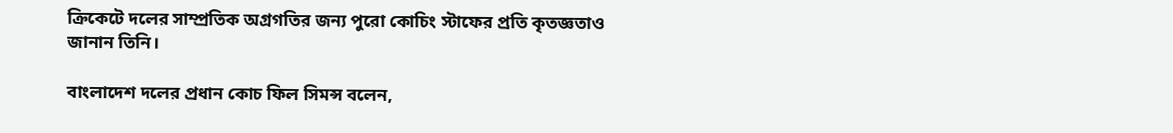ক্রিকেটে দলের সাম্প্রতিক অগ্রগতির জন্য পুরো কোচিং স্টাফের প্রতি কৃতজ্ঞতাও জানান তিনি।

বাংলাদেশ দলের প্রধান কোচ ফিল সিমন্স বলেন,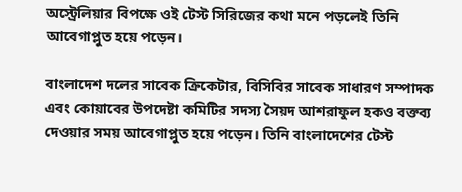অস্ট্রেলিয়ার বিপক্ষে ওই টেস্ট সিরিজের কথা মনে পড়লেই তিনি আবেগাপ্লুত হয়ে পড়েন।

বাংলাদেশ দলের সাবেক ক্রিকেটার, বিসিবির সাবেক সাধারণ সম্পাদক এবং কোয়াবের উপদেষ্টা কমিটির সদস্য সৈয়দ আশরাফুল হকও বক্তব্য দেওয়ার সময় আবেগাপ্লুত হয়ে পড়েন। তিনি বাংলাদেশের টেস্ট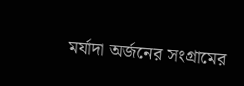মর্যাদা অর্জনের সংগ্রামের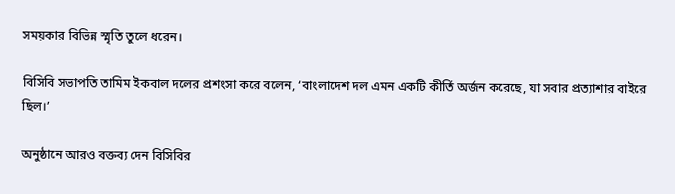সময়কার বিভিন্ন স্মৃতি তুলে ধরেন।

বিসিবি সভাপতি তামিম ইকবাল দলের প্রশংসা করে বলেন, ‘বাংলাদেশ দল এমন একটি কীর্তি অর্জন করেছে, যা সবার প্রত্যাশার বাইরে ছিল।’

অনুষ্ঠানে আরও বক্তব্য দেন বিসিবির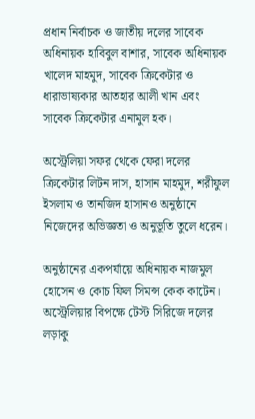প্রধান নির্বাচক ও জাতীয় দলের সাবেক অধিনায়ক হাবিবুল বাশার, সাবেক অধিনায়ক খালেদ মাহমুদ, সাবেক ক্রিকেটার ও ধারাভাষ্যকার আতহার আলী খান এবং সাবেক ক্রিকেটার এনামুল হক।

অস্ট্রেলিয়া সফর থেকে ফেরা দলের ক্রিকেটার লিটন দাস, হাসান মাহমুদ, শরীফুল ইসলাম ও তানজিদ হাসানও অনুষ্ঠানে নিজেদের অভিজ্ঞতা ও অনুভূতি তুলে ধরেন।

অনুষ্ঠানের একপর্যায়ে অধিনায়ক নাজমুল হোসেন ও কোচ ফিল সিমন্স কেক কাটেন। অস্ট্রেলিয়ার বিপক্ষে টেস্ট সিরিজে দলের লড়াকু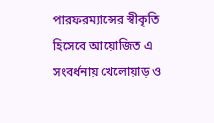পারফরম্যান্সের স্বীকৃতি হিসেবে আয়োজিত এ সংবর্ধনায় খেলোয়াড় ও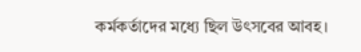কর্মকর্তাদের মধ্যে ছিল উৎসবের আবহ।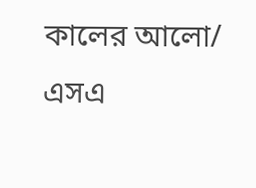কালের আলো/ এসএ